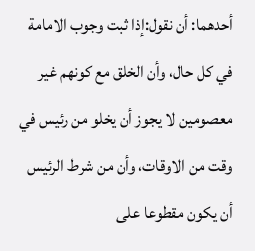أحدهما: أن نقول:إذا ثبت وجوب الامامة في كل حال، وأن الخلق مع كونهم غير معصومين لا يجوز أن يخلو من رئيس في وقت من الاوقات، وأن من شرط الرئيس أن يكون مقطوعا على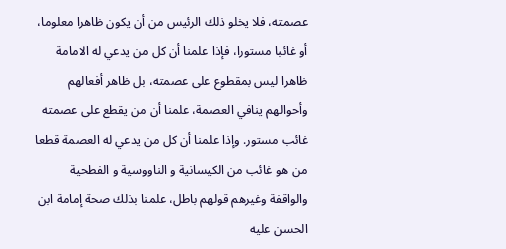عصمته، فلا يخلو ذلك الرئيس من أن يكون ظاهرا معلوما، أو غائبا مستورا، فإذا علمنا أن كل من يدعي له الامامة ظاهرا ليس بمقطوع على عصمته، بل ظاهر أفعالهم وأحوالهم ينافي العصمة، علمنا أن من يقطع على عصمته غائب مستور. وإذا علمنا أن كل من يدعي له العصمة قطعا من هو غائب من الكيسانية و الناووسية و الفطحية والواقفة وغيرهم قولهم باطل، علمنا بذلك صحة إمامة ابن الحسن عليه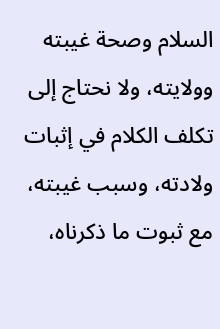السلام وصحة غيبته وولايته، ولا نحتاج إلى تكلف الكلام في إثبات ولادته، وسبب غيبته، مع ثبوت ما ذكرناه،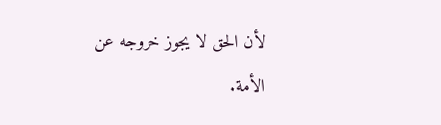لأن الحق لا يجوز خروجه عن الأمة.